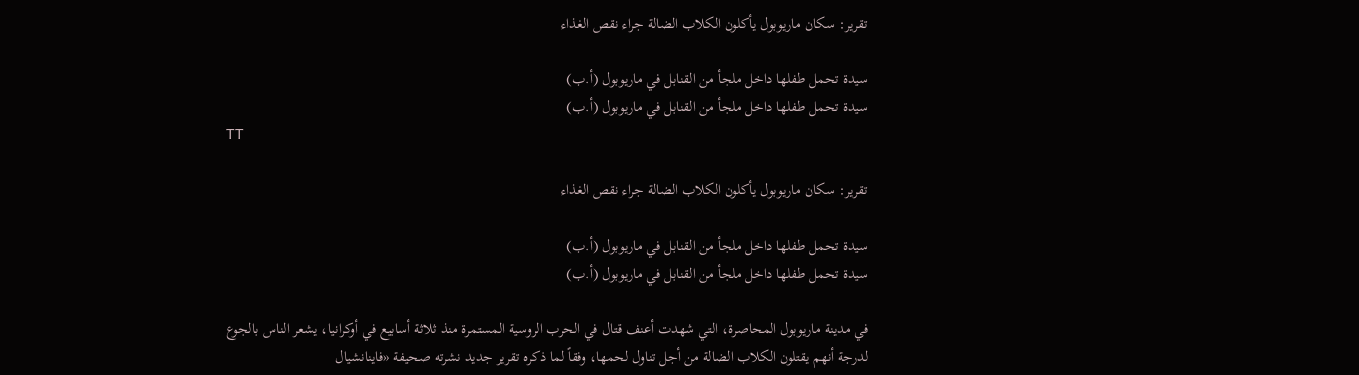تقرير: سكان ماريوبول يأكلون الكلاب الضالة جراء نقص الغذاء

سيدة تحمل طفلها داخل ملجأ من القنابل في ماريوبول (أ.ب)
سيدة تحمل طفلها داخل ملجأ من القنابل في ماريوبول (أ.ب)
TT

تقرير: سكان ماريوبول يأكلون الكلاب الضالة جراء نقص الغذاء

سيدة تحمل طفلها داخل ملجأ من القنابل في ماريوبول (أ.ب)
سيدة تحمل طفلها داخل ملجأ من القنابل في ماريوبول (أ.ب)

في مدينة ماريوبول المحاصرة، التي شهدت أعنف قتال في الحرب الروسية المستمرة منذ ثلاثة أسابيع في أوكرانيا، يشعر الناس بالجوع لدرجة أنهم يقتلون الكلاب الضالة من أجل تناول لحمها، وفقاً لما ذكره تقرير جديد نشرته صحيفة «فاينانشيال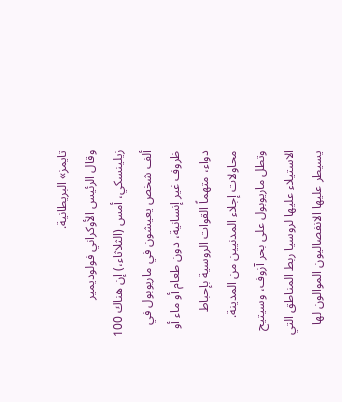تايمز» البريطانية.
وقال الرئيس الأوكراني فولوديمير زيلينسكي، أمس (الثلاثاء،) إن هناك 100 ألف شخص يعيشون في ماريوبول في ظروف غير إنسانية، دون طعام أو ماء أو دواء، متهماً القوات الروسية بإحباط محاولات إجلاء المدنيين من المدينة.
وتطل ماريوبول على بحر آزوف، وسيتيح الاستيلاء عليها لروسيا ربط المناطق التي يسيطر عليها الانفصاليون الموالون لها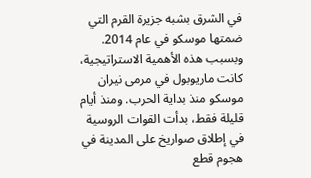في الشرق بشبه جزيرة القرم التي ضمتها موسكو في عام 2014.
وبسبب هذه الأهمية الاستراتيجية، كانت ماريوبول في مرمى نيران موسكو منذ بداية الحرب. ومنذ أيام قليلة فقط، بدأت القوات الروسية في إطلاق صواريخ على المدينة في هجوم قطع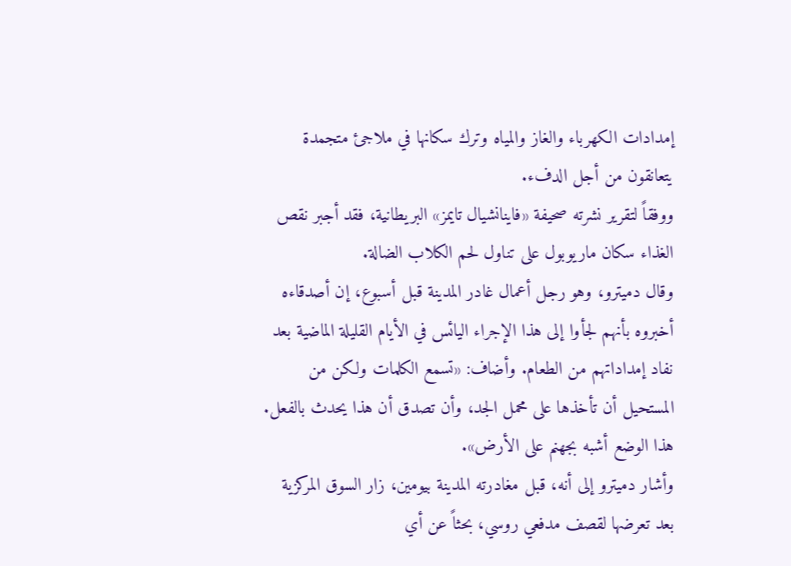إمدادات الكهرباء والغاز والمياه وترك سكانها في ملاجئ متجمدة يتعانقون من أجل الدفء.
ووفقاً لتقرير نشرته صحيفة «فاينانشيال تايمز» البريطانية، فقد أجبر نقص الغذاء سكان ماريوبول على تناول لحم الكلاب الضالة.
وقال دميترو، وهو رجل أعمال غادر المدينة قبل أسبوع، إن أصدقاءه أخبروه بأنهم لجأوا إلى هذا الإجراء اليائس في الأيام القليلة الماضية بعد نفاد إمداداتهم من الطعام. وأضاف: «تسمع الكلمات ولكن من المستحيل أن تأخذها على محمل الجد، وأن تصدق أن هذا يحدث بالفعل. هذا الوضع أشبه بجهنم على الأرض».
وأشار دميترو إلى أنه، قبل مغادرته المدينة بيومين، زار السوق المركزية بعد تعرضها لقصف مدفعي روسي، بحثاً عن أي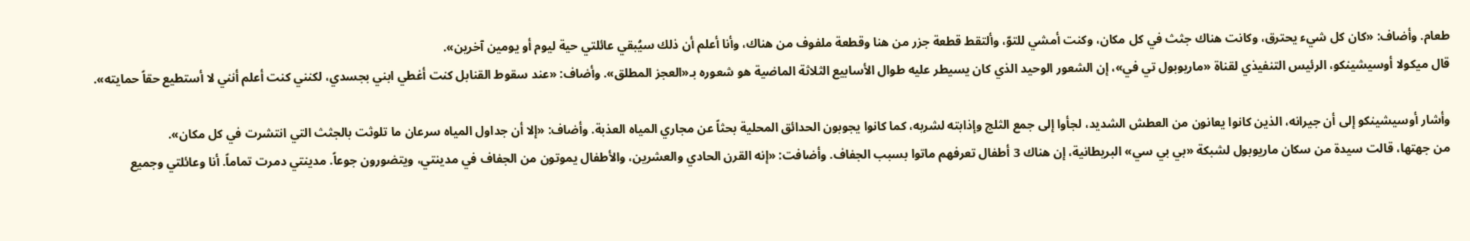طعام. وأضاف: «كان كل شيء يحترق، وكانت هناك جثث في كل مكان، وكنت أمشي للتوّ، وألتقط قطعة جزر من هنا وقطعة ملفوف من هناك، وأنا أعلم أن ذلك سيُبقي عائلتي حية ليوم أو يومين آخرين».
قال ميكولا أوسيشينكو، الرئيس التنفيذي لقناة «ماريوبول تي في»، إن الشعور الوحيد الذي كان يسيطر عليه طوال الأسابيع الثلاثة الماضية هو شعوره بـ«العجز المطلق». وأضاف: «عند سقوط القنابل كنت أغطي ابني بجسدي، لكنني كنت أعلم أنني لا أستطيع حقاً حمايته».

وأشار أوسيشينكو إلى أن جيرانه، الذين كانوا يعانون من العطش الشديد، لجأوا إلى جمع الثلج وإذابته لشربه، كما كانوا يجوبون الحدائق المحلية بحثاً عن مجاري المياه العذبة. وأضاف: «إلا أن جداول المياه سرعان ما تلوثت بالجثث التي انتشرت في كل مكان».
من جهتها، قالت سيدة من سكان ماريوبول لشبكة «بي بي سي» البريطانية، إن هناك 3 أطفال تعرفهم ماتوا بسبب الجفاف. وأضافت: «إنه القرن الحادي والعشرين، والأطفال يموتون من الجفاف في مدينتي، ويتضورون جوعاً. مدينتي دمرت تماماً. أنا وعائلتي وجميع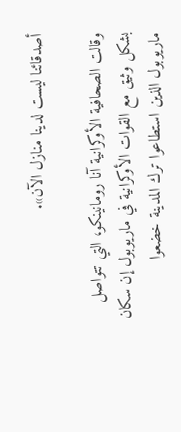أصدقائنا ليست لدينا منازل الآن».

وقالت الصحافية الأوكرانية آنا رومانينكو، التي تتواصل بشكل وثيق مع القوات الأوكرانية في ماريوبول إن سكان ماريوبول الذين استطاعوا ترك المدينة خضعوا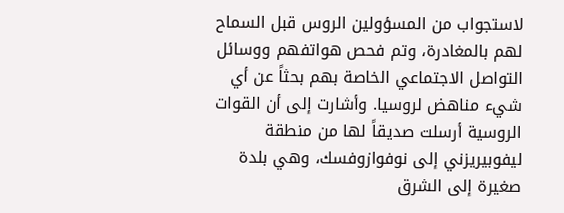لاستجواب من المسؤولين الروس قبل السماح لهم بالمغادرة، وتم فحص هواتفهم ووسائل التواصل الاجتماعي الخاصة بهم بحثاً عن أي شيء مناهض لروسيا. وأشارت إلى أن القوات الروسية أرسلت صديقاً لها من منطقة ليفوبيريزني إلى نوفوازوفسك، وهي بلدة صغيرة إلى الشرق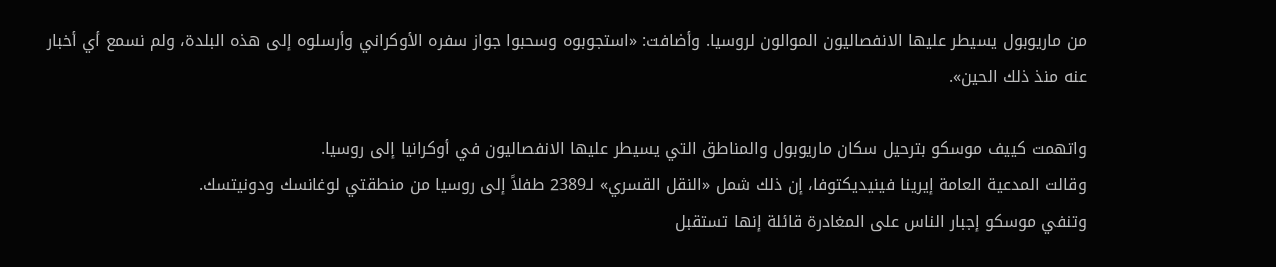من ماريوبول يسيطر عليها الانفصاليون الموالون لروسيا. وأضافت: «استجوبوه وسحبوا جواز سفره الأوكراني وأرسلوه إلى هذه البلدة، ولم نسمع أي أخبار عنه منذ ذلك الحين».

واتهمت كييف موسكو بترحيل سكان ماريوبول والمناطق التي يسيطر عليها الانفصاليون في أوكرانيا إلى روسيا.
وقالت المدعية العامة إيرينا فينيديكتوفا، إن ذلك شمل «النقل القسري» لـ2389 طفلاً إلى روسيا من منطقتي لوغانسك ودونيتسك.
وتنفي موسكو إجبار الناس على المغادرة قائلة إنها تستقبل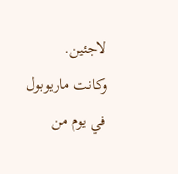لاجئين.
وكانت ماريوبول في يوم من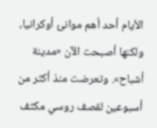الأيام أحد أهم موانئ أوكرانيا، ولكنها أصبحت الآن «مدينة أشباح». وتعرضت منذ أكثر من أسبوعين لقصف روسي مكثف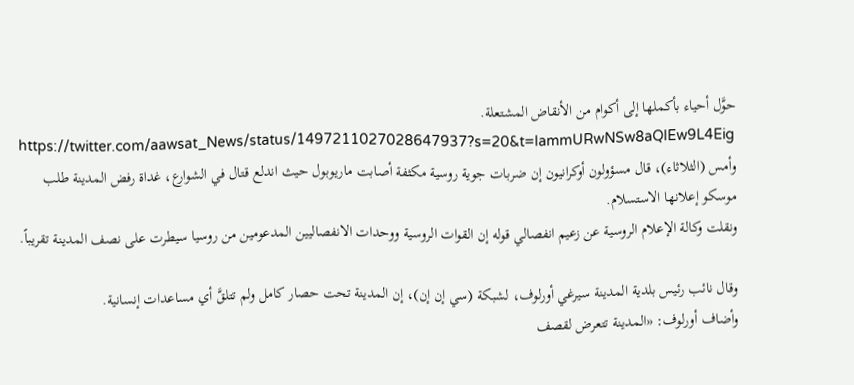حوَّل أحياء بأكملها إلى أكوام من الأنقاض المشتعلة.
https://twitter.com/aawsat_News/status/1497211027028647937?s=20&t=IammURwNSw8aQIEw9L4Eig
وأمس (الثلاثاء)، قال مسؤولون أوكرانيون إن ضربات جوية روسية مكثفة أصابت ماريوبول حيث اندلع قتال في الشوارع، غداة رفض المدينة طلب موسكو إعلانها الاستسلام.
ونقلت وكالة الإعلام الروسية عن زعيم انفصالي قوله إن القوات الروسية ووحدات الانفصاليين المدعومين من روسيا سيطرت على نصف المدينة تقريباً.

وقال نائب رئيس بلدية المدينة سيرغي أورلوف، لشبكة (سي إن إن)، إن المدينة تحت حصار كامل ولم تتلقَّ أي مساعدات إنسانية.
وأضاف أورلوف: «المدينة تتعرض لقصف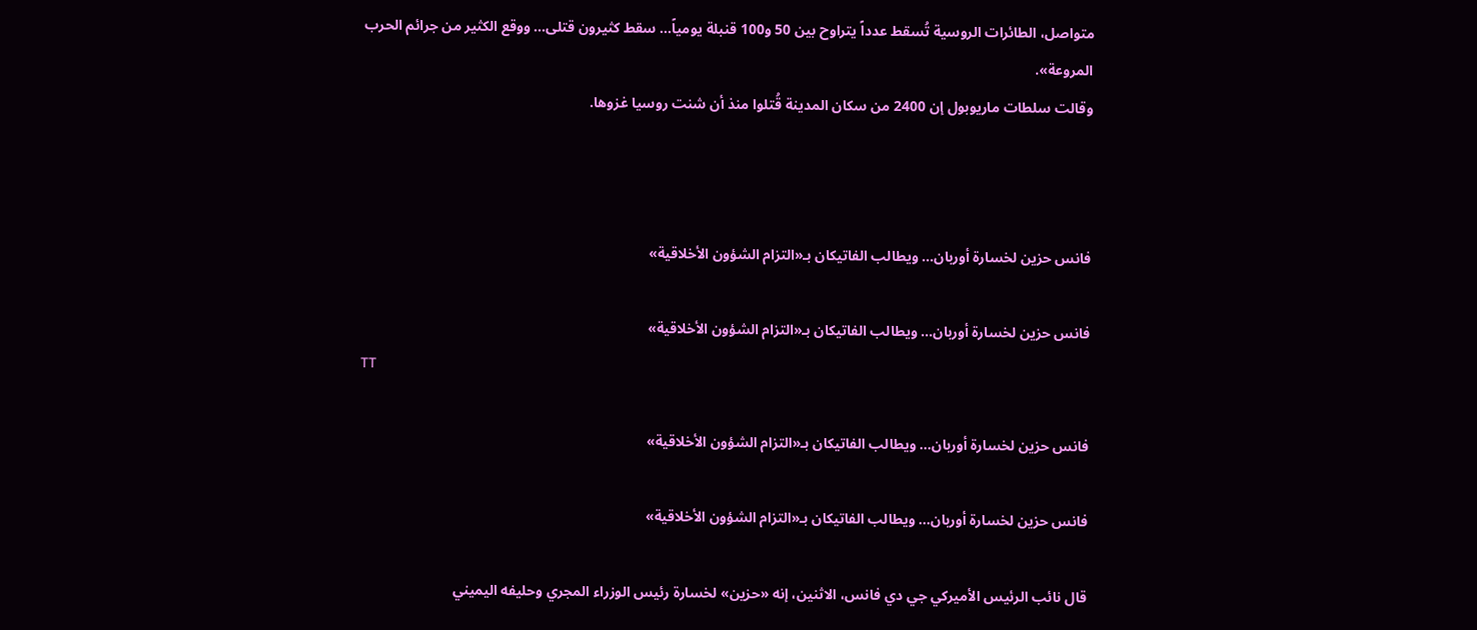متواصل، الطائرات الروسية تُسقط عدداً يتراوح بين 50 و100 قنبلة يومياً... سقط كثيرون قتلى... ووقع الكثير من جرائم الحرب المروعة».
وقالت سلطات ماريوبول إن 2400 من سكان المدينة قُتلوا منذ أن شنت روسيا غزوها.



فانس حزين لخسارة أوربان... ويطالب الفاتيكان بـ«التزام الشؤون الأخلاقية»

فانس حزين لخسارة أوربان... ويطالب الفاتيكان بـ«التزام الشؤون الأخلاقية»
TT

فانس حزين لخسارة أوربان... ويطالب الفاتيكان بـ«التزام الشؤون الأخلاقية»

فانس حزين لخسارة أوربان... ويطالب الفاتيكان بـ«التزام الشؤون الأخلاقية»

قال نائب الرئيس الأميركي جي دي فانس، الاثنين، إنه «حزين» لخسارة رئيس الوزراء المجري وحليفه اليميني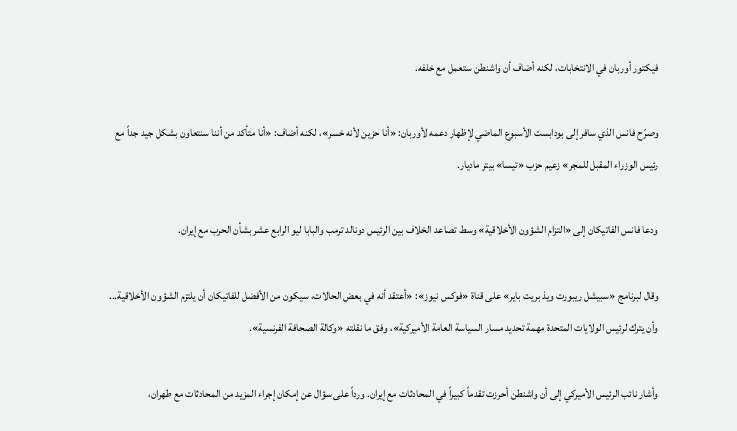فيكتور أوربان في الانتخابات، لكنه أضاف أن واشنطن ستعمل مع خلفه.

وصرّح فانس الذي سافر إلى بودابست الأسبوع الماضي لإظهار دعمه لأوربان: «أنا حزين لأنه خسر»، لكنه أضاف: «أنا متأكد من أننا سنتعاون بشكل جيد جداً مع رئيس الوزراء المقبل للمجر» زعيم حزب «تيسا» بيتر ماديار.

ودعا فانس الفاتيكان إلى «التزام الشؤون الأخلاقية» وسط تصاعد الخلاف بين الرئيس دونالد ترمب والبابا ليو الرابع عشر بشأن الحرب مع إيران.

وقال لبرنامج «سبيشل ريبورت ويذ بريت باير» على قناة «فوكس نيوز»: «أعتقد أنه في بعض الحالات، سيكون من الأفضل للفاتيكان أن يلتزم الشؤون الأخلاقية... وأن يترك لرئيس الولايات المتحدة مهمة تحديد مسار السياسة العامة الأميركية»، وفق ما نقلته «وكالة الصحافة الفرنسية».

وأشار نائب الرئيس الأميركي إلى أن واشنطن أحرزت تقدماً كبيراً في المحادثات مع إيران. ورداً على سؤال عن إمكان إجراء المزيد من المحادثات مع طهران،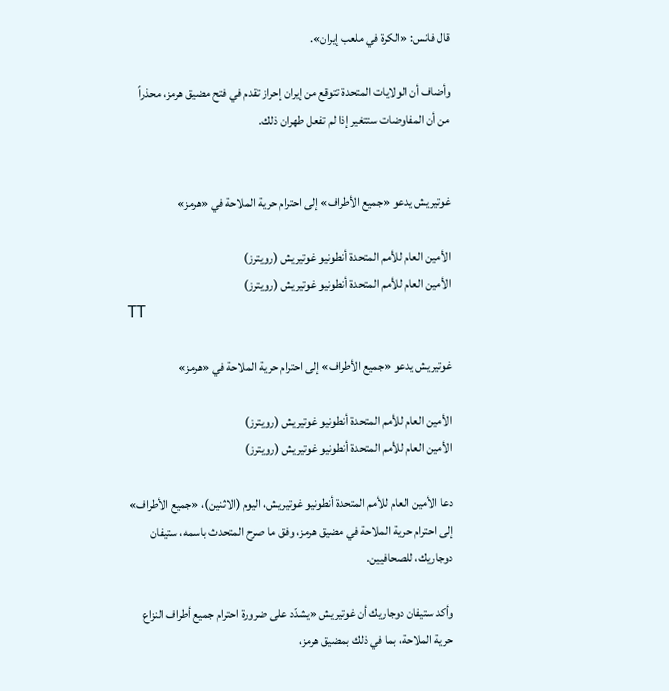قال فانس: «الكرة في ملعب إيران».

وأضاف أن الولايات المتحدة تتوقع من إيران إحراز تقدم في فتح مضيق هرمز، محذراً من أن المفاوضات ستتغير إذا لم تفعل طهران ذلك.


غوتيريش يدعو «جميع الأطراف» إلى احترام حرية الملاحة في «هرمز»

الأمين العام للأمم المتحدة أنطونيو غوتيريش (رويترز)
الأمين العام للأمم المتحدة أنطونيو غوتيريش (رويترز)
TT

غوتيريش يدعو «جميع الأطراف» إلى احترام حرية الملاحة في «هرمز»

الأمين العام للأمم المتحدة أنطونيو غوتيريش (رويترز)
الأمين العام للأمم المتحدة أنطونيو غوتيريش (رويترز)

دعا الأمين العام للأمم المتحدة أنطونيو غوتيريش، اليوم (الاثنين)، «جميع الأطراف» إلى احترام حرية الملاحة في مضيق هرمز، وفق ما صرح المتحدث باسمه، ستيفان دوجاريك، للصحافيين.

وأكد ستيفان دوجاريك أن غوتيريش «يشدّد على ضرورة احترام جميع أطراف النزاع حرية الملاحة، بما في ذلك بمضيق هرمز،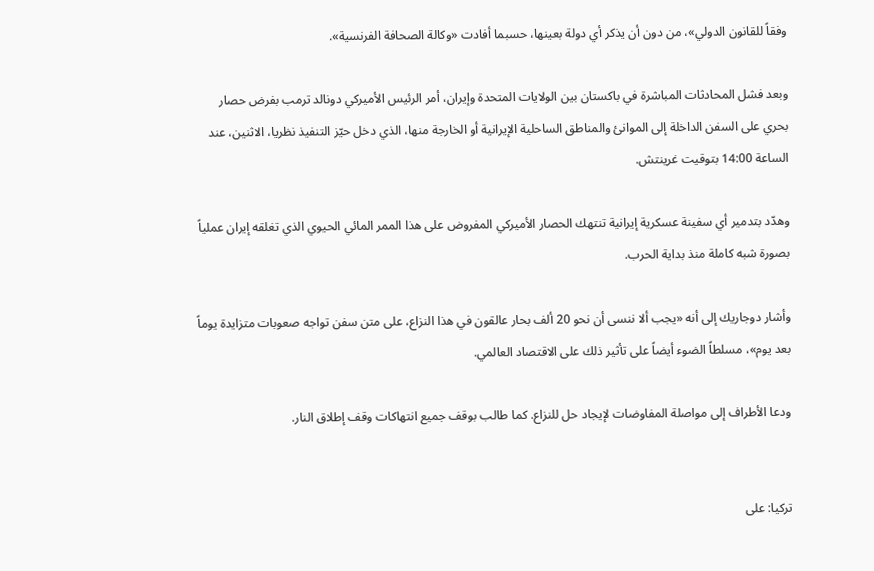وفقاً للقانون الدولي»، من دون أن يذكر أي دولة بعينها، حسبما أفادت «وكالة الصحافة الفرنسية».

وبعد فشل المحادثات المباشرة في باكستان بين الولايات المتحدة وإيران، أمر الرئيس الأميركي دونالد ترمب بفرض حصار بحري على السفن الداخلة إلى الموانئ والمناطق الساحلية الإيرانية أو الخارجة منها، الذي دخل حيّز التنفيذ نظريا، الاثنين، عند الساعة 14:00 بتوقيت غرينتش.

وهدّد بتدمير أي سفينة عسكرية إيرانية تنتهك الحصار الأميركي المفروض على هذا الممر المائي الحيوي الذي تغلقه إيران عملياً بصورة شبه كاملة منذ بداية الحرب.

وأشار دوجاريك إلى أنه «يجب ألا ننسى أن نحو 20 ألف بحار عالقون في هذا النزاع، على متن سفن تواجه صعوبات متزايدة يوماً بعد يوم»، مسلطاً الضوء أيضاً على تأثير ذلك على الاقتصاد العالمي.

ودعا الأطراف إلى مواصلة المفاوضات لإيجاد حل للنزاع. كما طالب بوقف جميع انتهاكات وقف إطلاق النار.


تركيا: على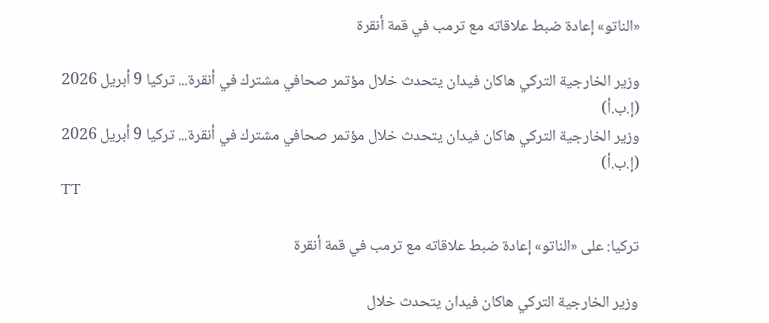«الناتو» إعادة ضبط علاقاته مع ترمب في قمة أنقرة

وزير الخارجية التركي هاكان فيدان يتحدث خلال مؤتمر صحافي مشترك في أنقرة... تركيا 9 أبريل 2026 (إ.ب.أ)
وزير الخارجية التركي هاكان فيدان يتحدث خلال مؤتمر صحافي مشترك في أنقرة... تركيا 9 أبريل 2026 (إ.ب.أ)
TT

تركيا: على «الناتو» إعادة ضبط علاقاته مع ترمب في قمة أنقرة

وزير الخارجية التركي هاكان فيدان يتحدث خلال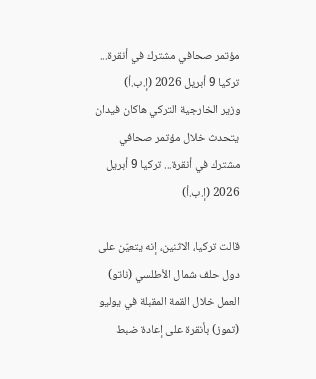مؤتمر صحافي مشترك في أنقرة... تركيا 9 أبريل 2026 (إ.ب.أ)
وزير الخارجية التركي هاكان فيدان يتحدث خلال مؤتمر صحافي مشترك في أنقرة... تركيا 9 أبريل 2026 (إ.ب.أ)

قالت تركيا، الاثنين، إنه يتعيّن على دول حلف شمال الأطلسي (ناتو) العمل خلال القمة المقبلة في يوليو (تموز) بأنقرة على إعادة ضبط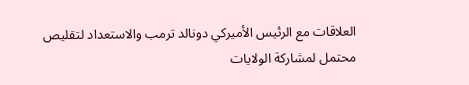العلاقات مع الرئيس الأميركي دونالد ترمب والاستعداد لتقليص محتمل لمشاركة الولايات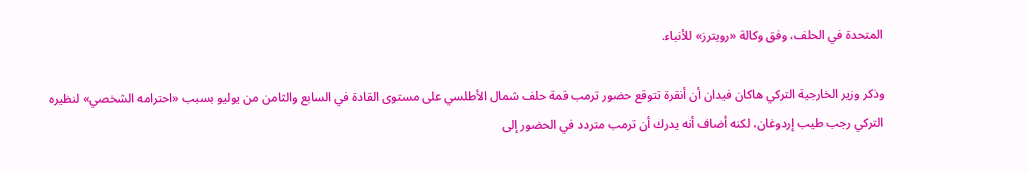المتحدة في الحلف، وفق وكالة «رويترز» للأنباء.

وذكر وزير الخارجية التركي هاكان فيدان أن أنقرة تتوقع حضور ترمب قمة حلف شمال الأطلسي على مستوى القادة في السابع والثامن من يوليو بسبب «احترامه الشخصي» لنظيره التركي رجب طيب إردوغان، لكنه أضاف أنه يدرك أن ترمب متردد في الحضور إلى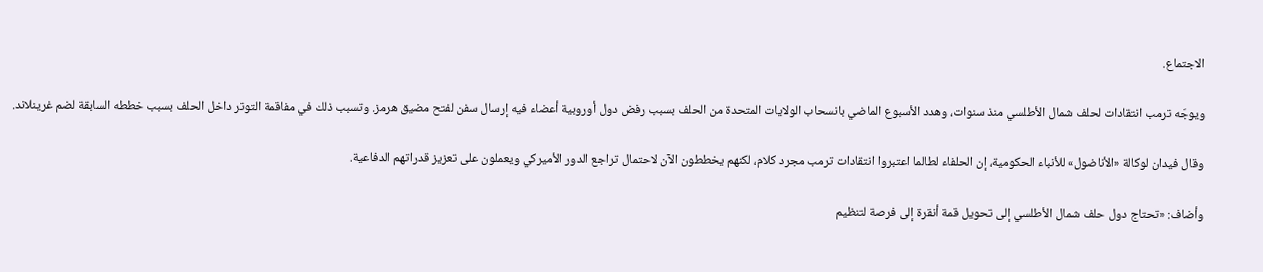الاجتماع.

ويوجّه ترمب انتقادات لحلف شمال الأطلسي منذ سنوات، وهدد الأسبوع الماضي بانسحاب الولايات المتحدة من الحلف بسبب رفض دول أوروبية أعضاء فيه إرسال سفن لفتح مضيق هرمز. وتسبب ذلك في مفاقمة التوتر داخل الحلف بسبب خططه السابقة لضم غرينلاند.

وقال فيدان لوكالة «الأناضول» للأنباء الحكومية، إن الحلفاء لطالما اعتبروا انتقادات ترمب مجرد كلام، لكنهم يخططون الآن لاحتمال تراجع الدور الأميركي ويعملون على تعزيز قدراتهم الدفاعية.

وأضاف: «تحتاج دول حلف شمال الأطلسي إلى تحويل قمة أنقرة إلى فرصة لتنظيم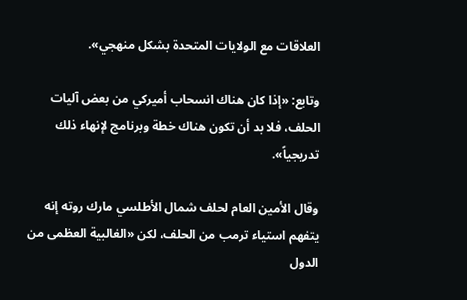العلاقات مع الولايات المتحدة بشكل منهجي».

وتابع: «إذا كان هناك انسحاب أميركي من بعض آليات الحلف، فلا بد أن تكون هناك خطة وبرنامج لإنهاء ذلك تدريجياً».

وقال الأمين العام لحلف شمال الأطلسي مارك روته إنه يتفهم استياء ترمب من الحلف، لكن «الغالبية العظمى من الدول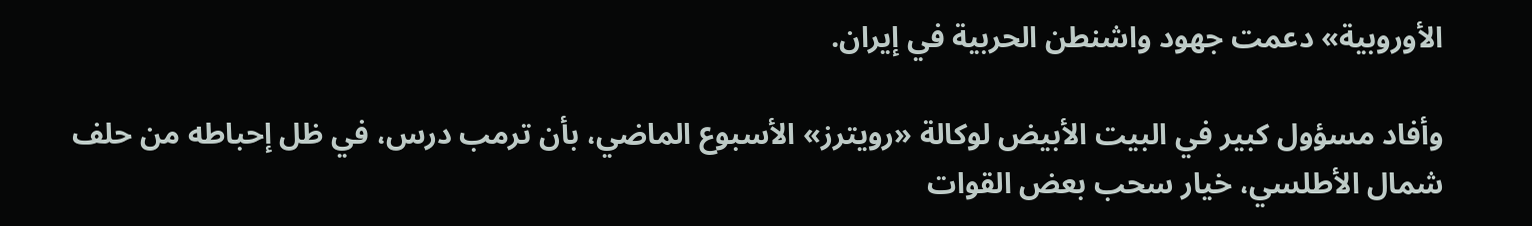الأوروبية» دعمت جهود واشنطن الحربية في إيران.

وأفاد مسؤول كبير في البيت الأبيض لوكالة «رويترز» الأسبوع الماضي، بأن ترمب درس، في ظل إحباطه من حلف شمال الأطلسي، خيار سحب بعض القوات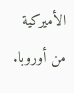الأميركية من أوروبا.